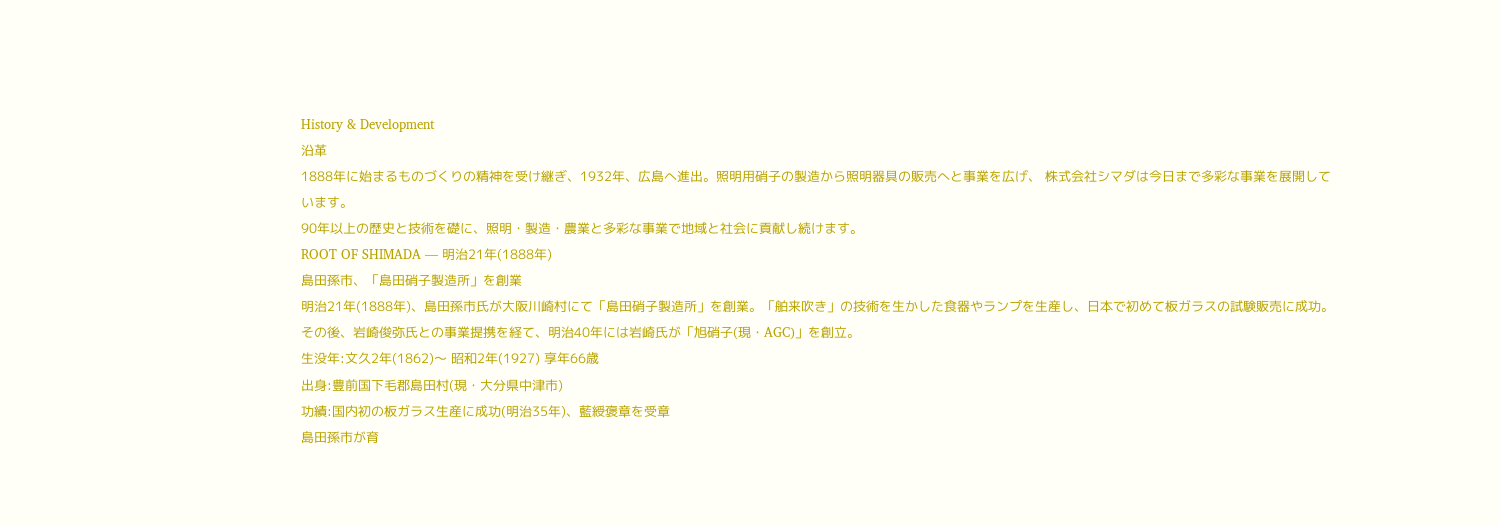History & Development
沿革
1888年に始まるものづくりの精神を受け継ぎ、1932年、広島へ進出。照明用硝子の製造から照明器具の販売へと事業を広げ、 株式会社シマダは今日まで多彩な事業を展開しています。
90年以上の歴史と技術を礎に、照明・製造・農業と多彩な事業で地域と社会に貢献し続けます。
ROOT OF SHIMADA — 明治21年(1888年)
島田孫市、「島田硝子製造所」を創業
明治21年(1888年)、島田孫市氏が大阪川崎村にて「島田硝子製造所」を創業。「舶来吹き」の技術を生かした食器やランプを生産し、日本で初めて板ガラスの試験販売に成功。その後、岩崎俊弥氏との事業提携を経て、明治40年には岩崎氏が「旭硝子(現・AGC)」を創立。
生没年:文久2年(1862)〜 昭和2年(1927) 享年66歳
出身:豊前国下毛郡島田村(現・大分県中津市)
功績:国内初の板ガラス生産に成功(明治35年)、藍綬褒章を受章
島田孫市が育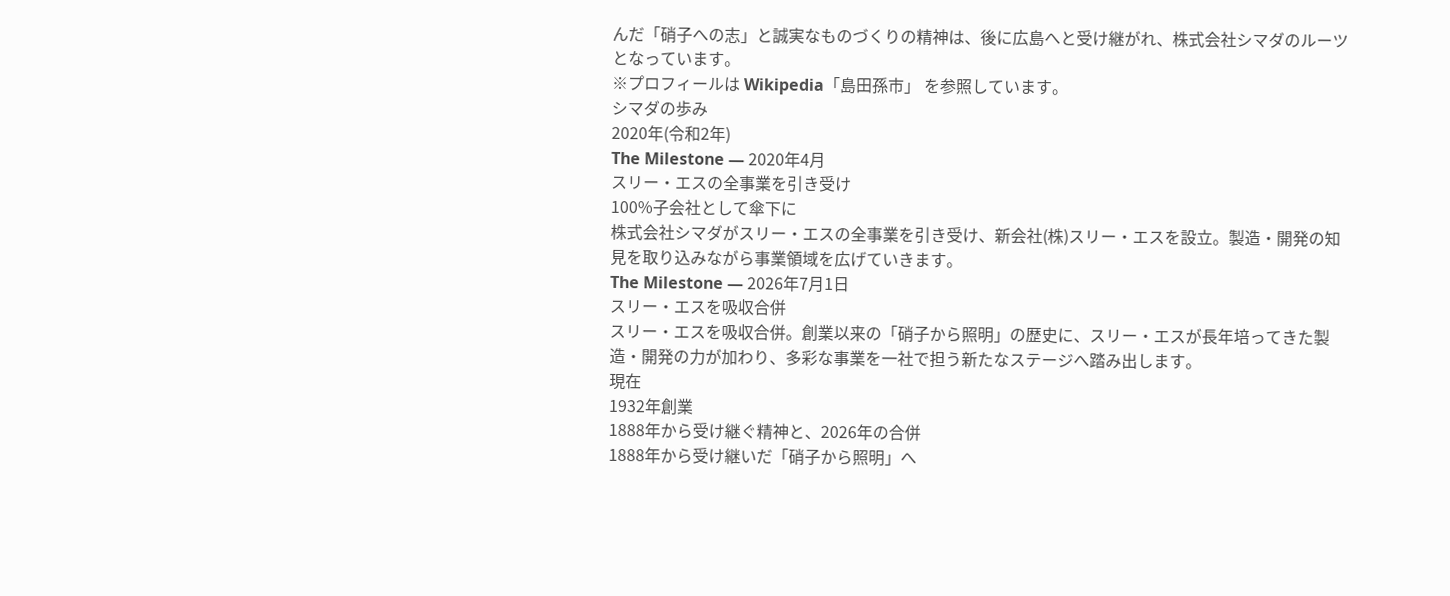んだ「硝子への志」と誠実なものづくりの精神は、後に広島へと受け継がれ、株式会社シマダのルーツとなっています。
※プロフィールは Wikipedia「島田孫市」 を参照しています。
シマダの歩み
2020年(令和2年)
The Milestone — 2020年4月
スリー・エスの全事業を引き受け
100%子会社として傘下に
株式会社シマダがスリー・エスの全事業を引き受け、新会社(株)スリー・エスを設立。製造・開発の知見を取り込みながら事業領域を広げていきます。
The Milestone — 2026年7月1日
スリー・エスを吸収合併
スリー・エスを吸収合併。創業以来の「硝子から照明」の歴史に、スリー・エスが長年培ってきた製造・開発の力が加わり、多彩な事業を一社で担う新たなステージへ踏み出します。
現在
1932年創業
1888年から受け継ぐ精神と、2026年の合併
1888年から受け継いだ「硝子から照明」へ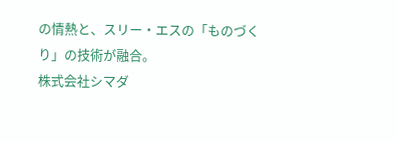の情熱と、スリー・エスの「ものづくり」の技術が融合。
株式会社シマダ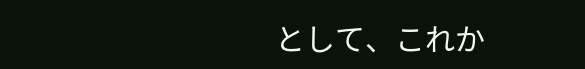として、これか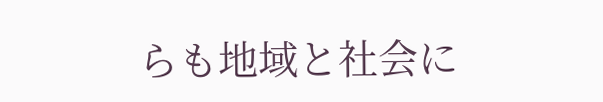らも地域と社会に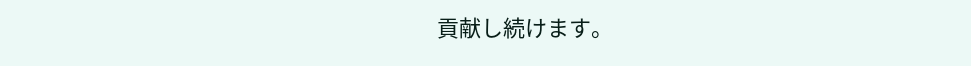貢献し続けます。